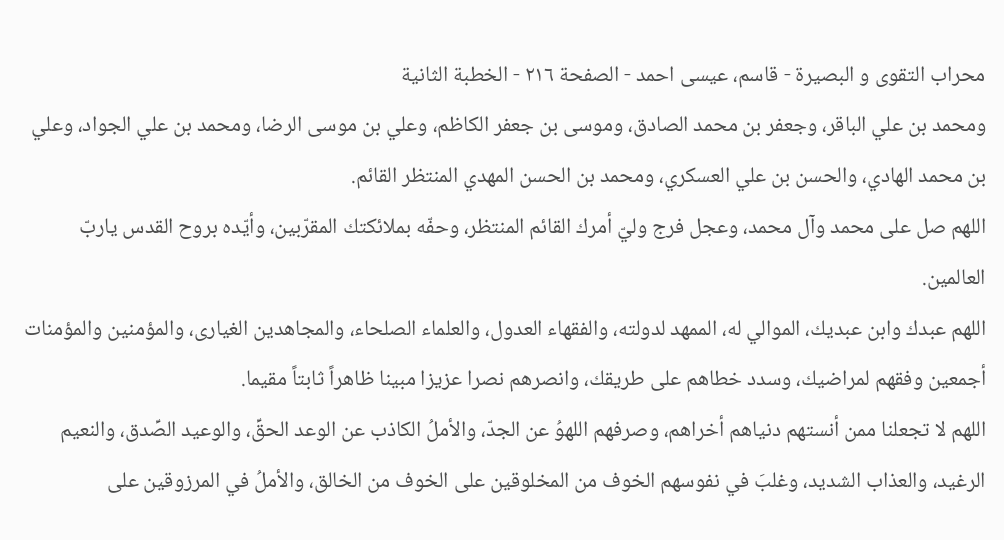محراب التقوى و البصيرة - قاسم، عيسى احمد - الصفحة ٢١٦ - الخطبة الثانية
ومحمد بن علي الباقر، وجعفر بن محمد الصادق، وموسى بن جعفر الكاظم، وعلي بن موسى الرضا، ومحمد بن علي الجواد، وعلي بن محمد الهادي، والحسن بن علي العسكري، ومحمد بن الحسن المهدي المنتظر القائم.
اللهم صل على محمد وآل محمد، وعجل فرج وليّ أمرك القائم المنتظر، وحفّه بملائكتك المقرّبين، وأيّده بروح القدس ياربّ العالمين.
اللهم عبدك وابن عبديك، الموالي له، الممهد لدولته، والفقهاء العدول، والعلماء الصلحاء، والمجاهدين الغيارى، والمؤمنين والمؤمنات أجمعين وفقهم لمراضيك، وسدد خطاهم على طريقك، وانصرهم نصرا عزيزا مبينا ظاهراً ثابتاً مقيما.
اللهم لا تجعلنا ممن أنستهم دنياهم أخراهم، وصرفهم اللهوُ عن الجدّ، والأملُ الكاذب عن الوعد الحقِّ، والوعيد الصِّدق، والنعيم الرغيد، والعذاب الشديد، وغلبَ في نفوسهم الخوف من المخلوقين على الخوف من الخالق، والأملُ في المرزوقين على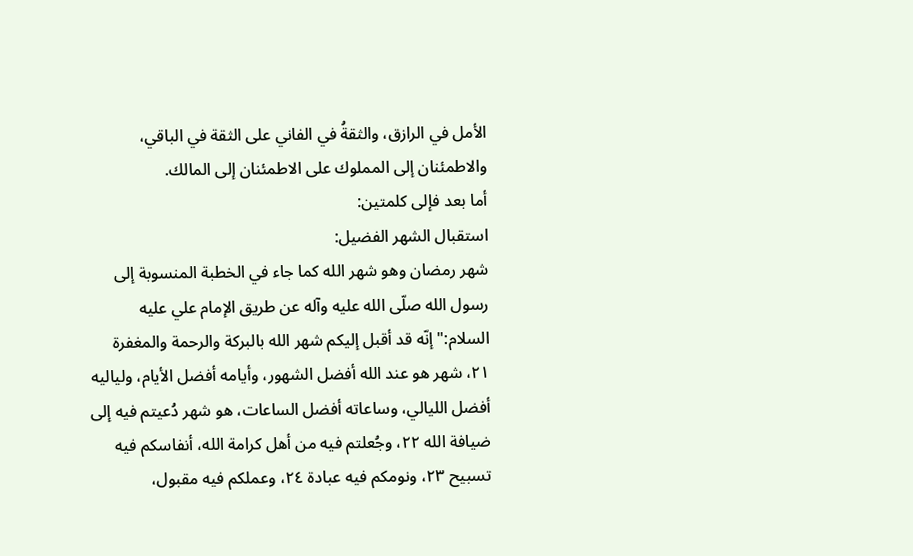الأمل في الرازق، والثقةُ في الفاني على الثقة في الباقي، والاطمئنان إلى المملوك على الاطمئنان إلى المالك.
أما بعد فإلى كلمتين:
استقبال الشهر الفضيل:
شهر رمضان وهو شهر الله كما جاء في الخطبة المنسوبة إلى رسول الله صلّى الله عليه وآله عن طريق الإمام علي عليه السلام:" إنّه قد أقبل إليكم شهر الله بالبركة والرحمة والمغفرة ٢١، شهر هو عند الله أفضل الشهور، وأيامه أفضل الأيام، ولياليه أفضل الليالي، وساعاته أفضل الساعات، هو شهر دُعيتم فيه إلى ضيافة الله ٢٢، وجُعلتم فيه من أهل كرامة الله، أنفاسكم فيه تسبيح ٢٣، ونومكم فيه عبادة ٢٤، وعملكم فيه مقبول،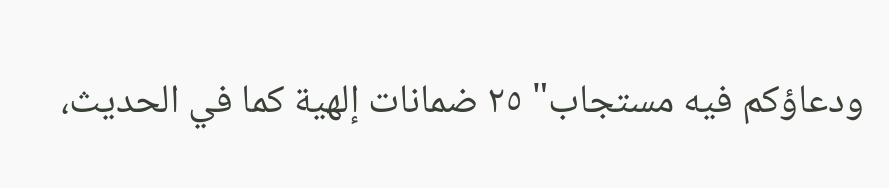ودعاؤكم فيه مستجاب" ٢٥ ضمانات إلهية كما في الحديث،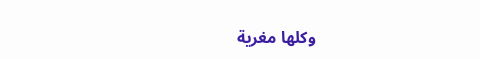وكلها مغرية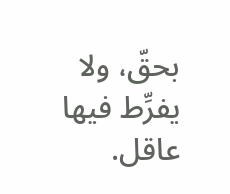بحقّ، ولا يفرِّط فيها عاقل.